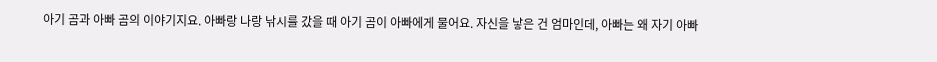아기 곰과 아빠 곰의 이야기지요. 아빠랑 나랑 낚시를 갔을 때 아기 곰이 아빠에게 물어요. 자신을 낳은 건 엄마인데, 아빠는 왜 자기 아빠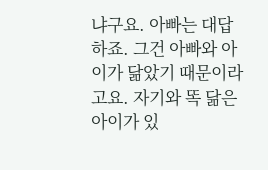냐구요. 아빠는 대답하죠. 그건 아빠와 아이가 닮았기 때문이라고요. 자기와 똑 닮은 아이가 있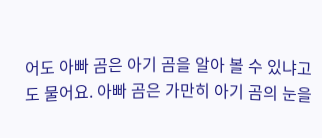어도 아빠 곰은 아기 곰을 알아 볼 수 있냐고도 물어요. 아빠 곰은 가만히 아기 곰의 눈을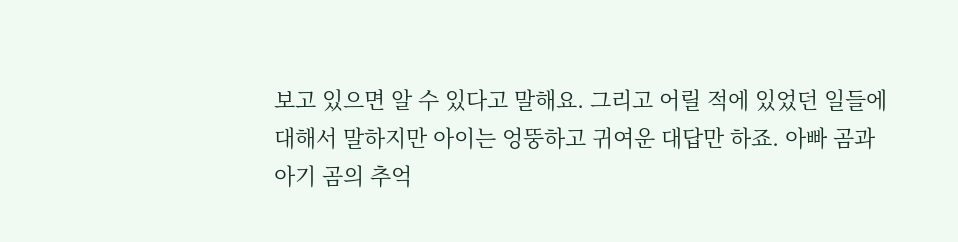보고 있으면 알 수 있다고 말해요. 그리고 어릴 적에 있었던 일들에 대해서 말하지만 아이는 엉뚱하고 귀여운 대답만 하죠. 아빠 곰과 아기 곰의 추억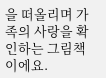을 떠올리며 가족의 사랑을 확인하는 그림책이에요.